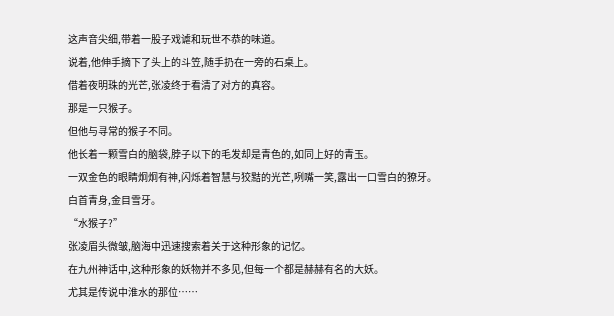这声音尖细,带着一股子戏谑和玩世不恭的味道。
说着,他伸手摘下了头上的斗笠,随手扔在一旁的石桌上。
借着夜明珠的光芒,张凌终于看清了对方的真容。
那是一只猴子。
但他与寻常的猴子不同。
他长着一颗雪白的脑袋,脖子以下的毛发却是青色的,如同上好的青玉。
一双金色的眼睛炯炯有神,闪烁着智慧与狡黠的光芒,咧嘴一笑,露出一口雪白的獠牙。
白首青身,金目雪牙。
“水猴子?”
张凌眉头微皱,脑海中迅速搜索着关于这种形象的记忆。
在九州神话中,这种形象的妖物并不多见,但每一个都是赫赫有名的大妖。
尤其是传说中淮水的那位……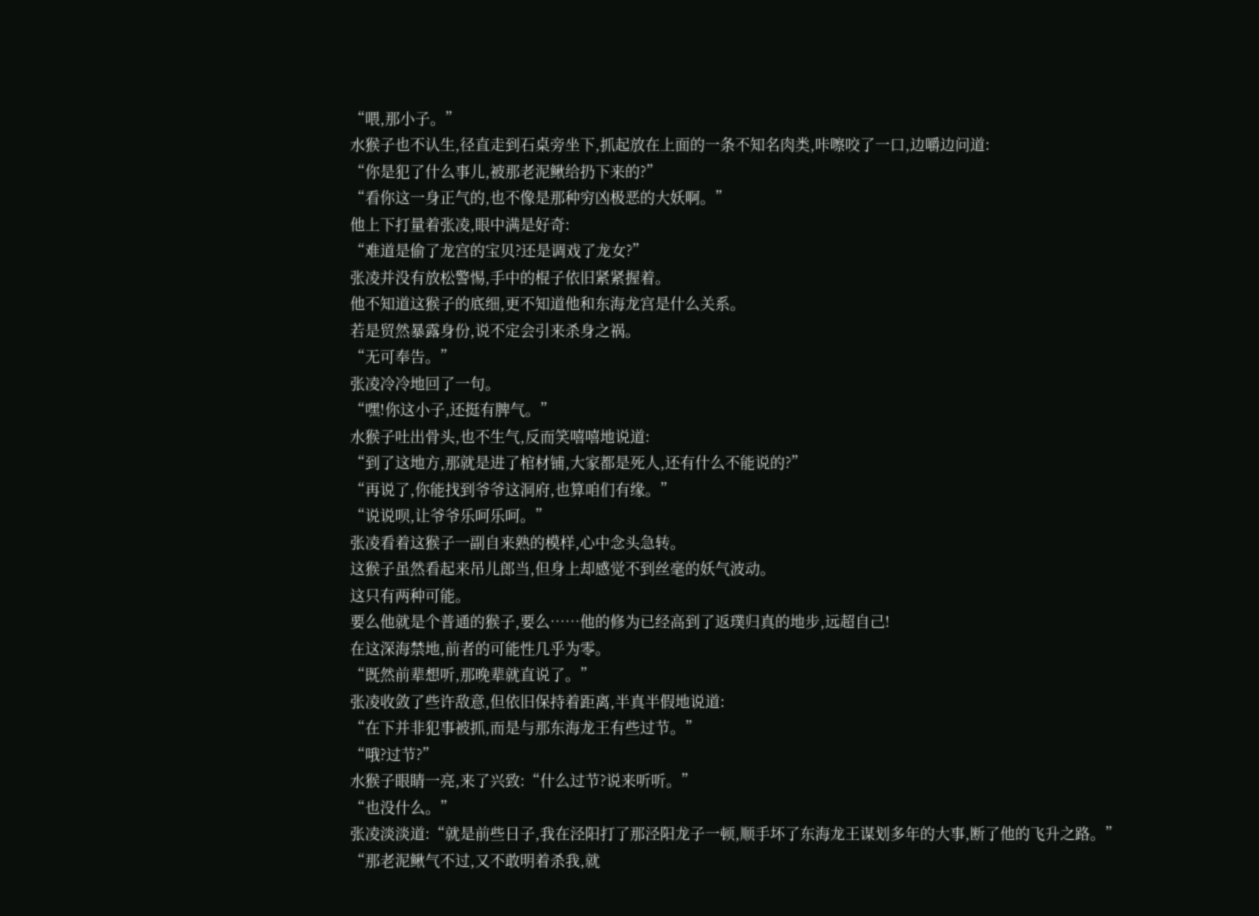“喂,那小子。”
水猴子也不认生,径直走到石桌旁坐下,抓起放在上面的一条不知名肉类,咔嚓咬了一口,边嚼边问道:
“你是犯了什么事儿,被那老泥鳅给扔下来的?”
“看你这一身正气的,也不像是那种穷凶极恶的大妖啊。”
他上下打量着张凌,眼中满是好奇:
“难道是偷了龙宫的宝贝?还是调戏了龙女?”
张凌并没有放松警惕,手中的棍子依旧紧紧握着。
他不知道这猴子的底细,更不知道他和东海龙宫是什么关系。
若是贸然暴露身份,说不定会引来杀身之祸。
“无可奉告。”
张凌冷冷地回了一句。
“嘿!你这小子,还挺有脾气。”
水猴子吐出骨头,也不生气,反而笑嘻嘻地说道:
“到了这地方,那就是进了棺材铺,大家都是死人,还有什么不能说的?”
“再说了,你能找到爷爷这洞府,也算咱们有缘。”
“说说呗,让爷爷乐呵乐呵。”
张凌看着这猴子一副自来熟的模样,心中念头急转。
这猴子虽然看起来吊儿郎当,但身上却感觉不到丝毫的妖气波动。
这只有两种可能。
要么他就是个普通的猴子,要么……他的修为已经高到了返璞归真的地步,远超自己!
在这深海禁地,前者的可能性几乎为零。
“既然前辈想听,那晚辈就直说了。”
张凌收敛了些许敌意,但依旧保持着距离,半真半假地说道:
“在下并非犯事被抓,而是与那东海龙王有些过节。”
“哦?过节?”
水猴子眼睛一亮,来了兴致:“什么过节?说来听听。”
“也没什么。”
张凌淡淡道:“就是前些日子,我在泾阳打了那泾阳龙子一顿,顺手坏了东海龙王谋划多年的大事,断了他的飞升之路。”
“那老泥鳅气不过,又不敢明着杀我,就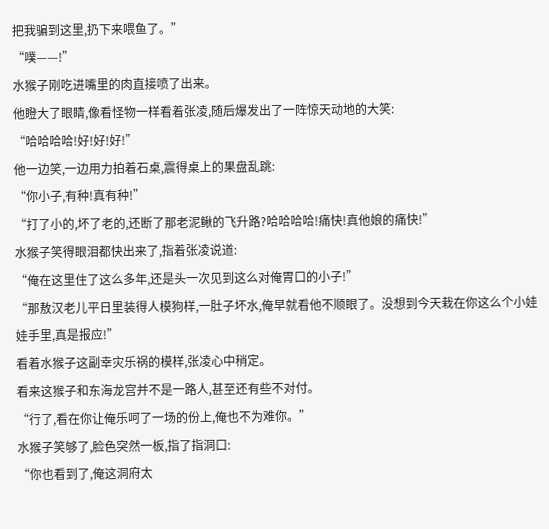把我骗到这里,扔下来喂鱼了。”
“噗——!”
水猴子刚吃进嘴里的肉直接喷了出来。
他瞪大了眼睛,像看怪物一样看着张凌,随后爆发出了一阵惊天动地的大笑:
“哈哈哈哈!好!好!好!”
他一边笑,一边用力拍着石桌,震得桌上的果盘乱跳:
“你小子,有种!真有种!”
“打了小的,坏了老的,还断了那老泥鳅的飞升路?哈哈哈哈!痛快!真他娘的痛快!”
水猴子笑得眼泪都快出来了,指着张凌说道:
“俺在这里住了这么多年,还是头一次见到这么对俺胃口的小子!”
“那敖汉老儿平日里装得人模狗样,一肚子坏水,俺早就看他不顺眼了。没想到今天栽在你这么个小娃娃手里,真是报应!”
看着水猴子这副幸灾乐祸的模样,张凌心中稍定。
看来这猴子和东海龙宫并不是一路人,甚至还有些不对付。
“行了,看在你让俺乐呵了一场的份上,俺也不为难你。”
水猴子笑够了,脸色突然一板,指了指洞口:
“你也看到了,俺这洞府太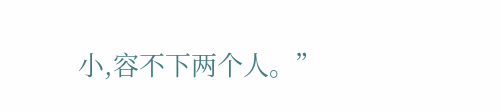小,容不下两个人。”